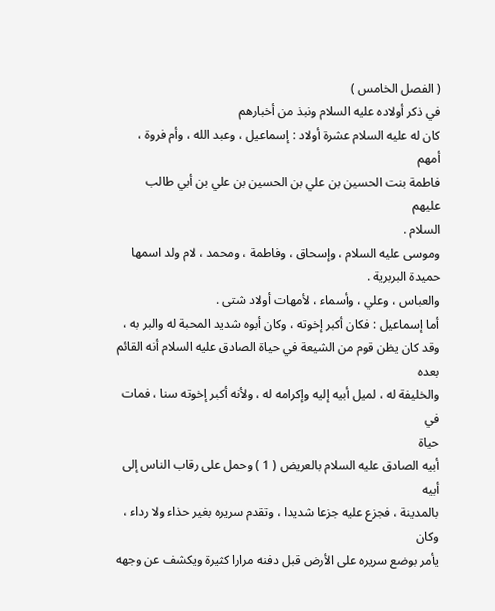( الفصل الخامس )
في ذكر أولاده عليه السلام ونبذ من أخبارهم
كان له عليه السلام عشرة أولاد : إسماعيل ، وعبد الله ، وأم فروة ، أمهم
فاطمة بنت الحسين بن علي بن الحسين بن علي بن أبي طالب عليهم
السلام .
وموسى عليه السلام ، وإسحاق ، وفاطمة ، ومحمد ، لام ولد اسمها
حميدة البربرية .
والعباس ، وعلي ، وأسماء ، لأمهات أولاد شتى .
أما إسماعيل : فكان أكبر إخوته ، وكان أبوه شديد المحبة له والبر به ،
وقد كان يظن قوم من الشيعة في حياة الصادق عليه السلام أنه القائم بعده
والخليفة له ، لميل أبيه إليه وإكرامه له ، ولأنه أكبر إخوته سنا ، فمات في
حياة
أبيه الصادق عليه السلام بالعريض ( 1 ) وحمل على رقاب الناس إلى أبيه
بالمدينة ، فجزع عليه جزعا شديدا ، وتقدم سريره بغير حذاء ولا رداء ، وكان
يأمر بوضع سريره على الأرض قبل دفنه مرارا كثيرة ويكشف عن وجهه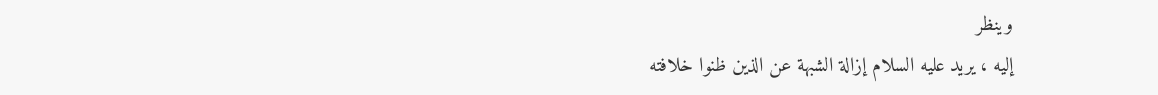وينظر
إليه ، يريد عليه السلام إزالة الشبهة عن الذين ظنوا خلافته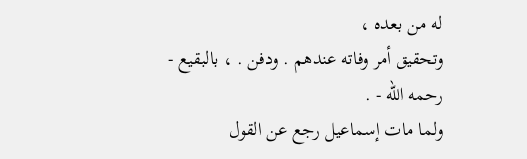له من بعده ،
وتحقيق أمر وفاته عندهم . ودفن . ، بالبقيع - رحمه الله - .
ولما مات إسماعيل رجع عن القول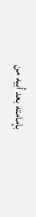بإمامته بعد أبيه من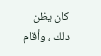كان يظن
دلك ، وأقام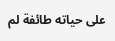على حياته طائفة لم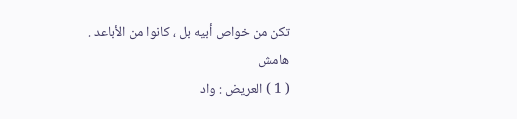تكن من خواص أبيه بل ، كانوا من الأباعد .
هامش
( 1 ) العريض : واد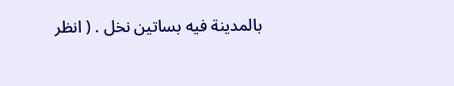بالمدينة فيه بساتين نخل . ( انظر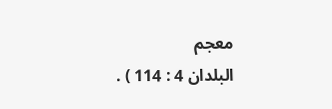معجم
البلدان 4 : 114 ) .